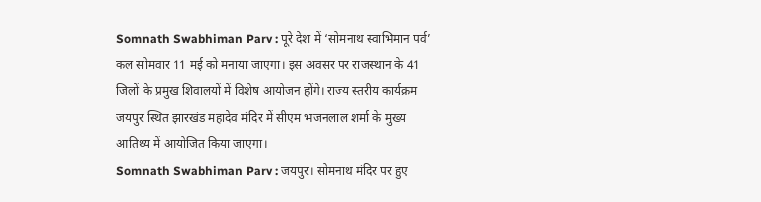Somnath Swabhiman Parv : पूरे देश में ‘सोमनाथ स्वाभिमान पर्व’ कल सोमवार 11 मई को मनाया जाएगा। इस अवसर पर राजस्थान के 41 जिलों के प्रमुख शिवालयों में विशेष आयोजन होंगे। राज्य स्तरीय कार्यक्रम जयपुर स्थित झारखंड महादेव मंदिर में सीएम भजनलाल शर्मा के मुख्य आतिथ्य में आयोजित किया जाएगा।
Somnath Swabhiman Parv : जयपुर। सोमनाथ मंदिर पर हुए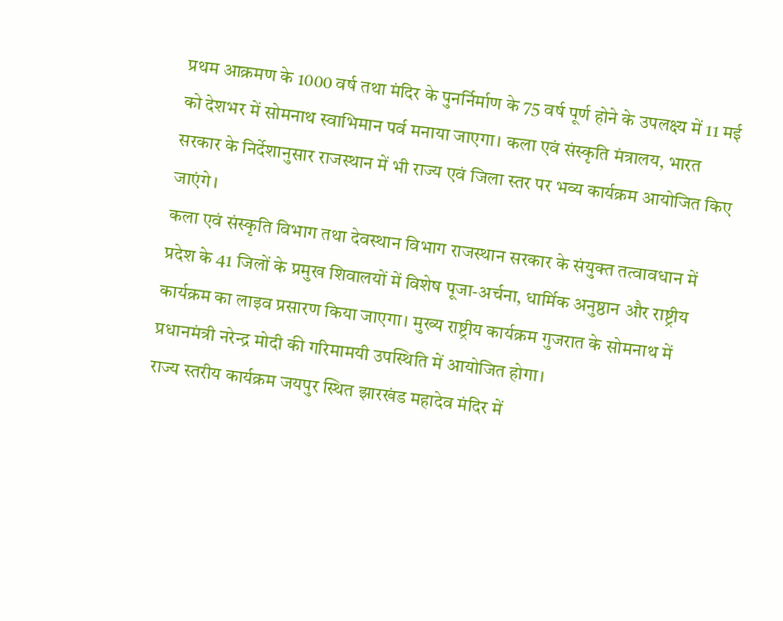प्रथम आक्रमण के 1000 वर्ष तथा मंदिर के पुनर्निर्माण के 75 वर्ष पूर्ण होने के उपलक्ष्य में 11 मई को देशभर में सोमनाथ स्वाभिमान पर्व मनाया जाएगा। कला एवं संस्कृति मंत्रालय, भारत सरकार के निर्देशानुसार राजस्थान में भी राज्य एवं जिला स्तर पर भव्य कार्यक्रम आयोजित किए जाएंगे।
कला एवं संस्कृति विभाग तथा देवस्थान विभाग राजस्थान सरकार के संयुक्त तत्वावधान में प्रदेश के 41 जिलों के प्रमुख शिवालयों में विशेष पूजा-अर्चना, धार्मिक अनुष्ठान और राष्ट्रीय कार्यक्रम का लाइव प्रसारण किया जाएगा। मुख्य राष्ट्रीय कार्यक्रम गुजरात के सोमनाथ में प्रधानमंत्री नरेन्द्र मोदी की गरिमामयी उपस्थिति में आयोजित होगा।
राज्य स्तरीय कार्यक्रम जयपुर स्थित झारखंड महादेव मंदिर में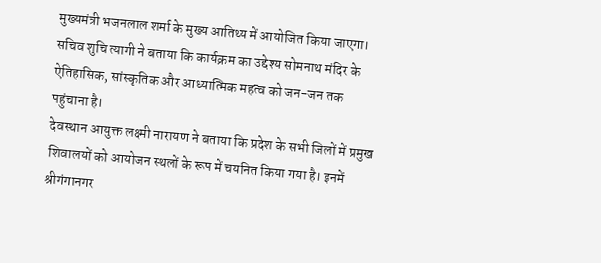मुख्यमंत्री भजनलाल शर्मा के मुख्य आतिथ्य में आयोजित किया जाएगा। सचिव शुचि त्यागी ने बताया कि कार्यक्रम का उद्देश्य सोमनाथ मंदिर के ऐतिहासिक, सांस्कृतिक और आध्यात्मिक महत्व को जन-जन तक पहुंचाना है।
देवस्थान आयुक्त लक्ष्मी नारायण ने बताया कि प्रदेश के सभी जिलों में प्रमुख शिवालयों को आयोजन स्थलों के रूप में चयनित किया गया है। इनमें श्रीगंगानगर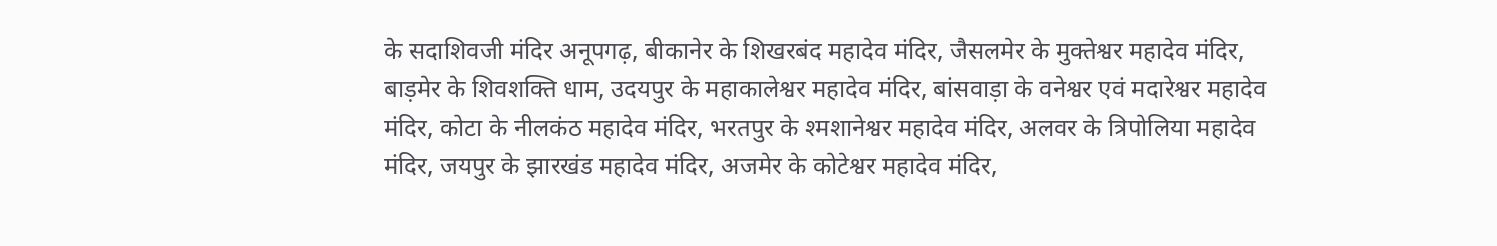के सदाशिवजी मंदिर अनूपगढ़, बीकानेर के शिखरबंद महादेव मंदिर, जैसलमेर के मुक्तेश्वर महादेव मंदिर, बाड़मेर के शिवशक्ति धाम, उदयपुर के महाकालेश्वर महादेव मंदिर, बांसवाड़ा के वनेश्वर एवं मदारेश्वर महादेव मंदिर, कोटा के नीलकंठ महादेव मंदिर, भरतपुर के श्मशानेश्वर महादेव मंदिर, अलवर के त्रिपोलिया महादेव मंदिर, जयपुर के झारखंड महादेव मंदिर, अजमेर के कोटेश्वर महादेव मंदिर,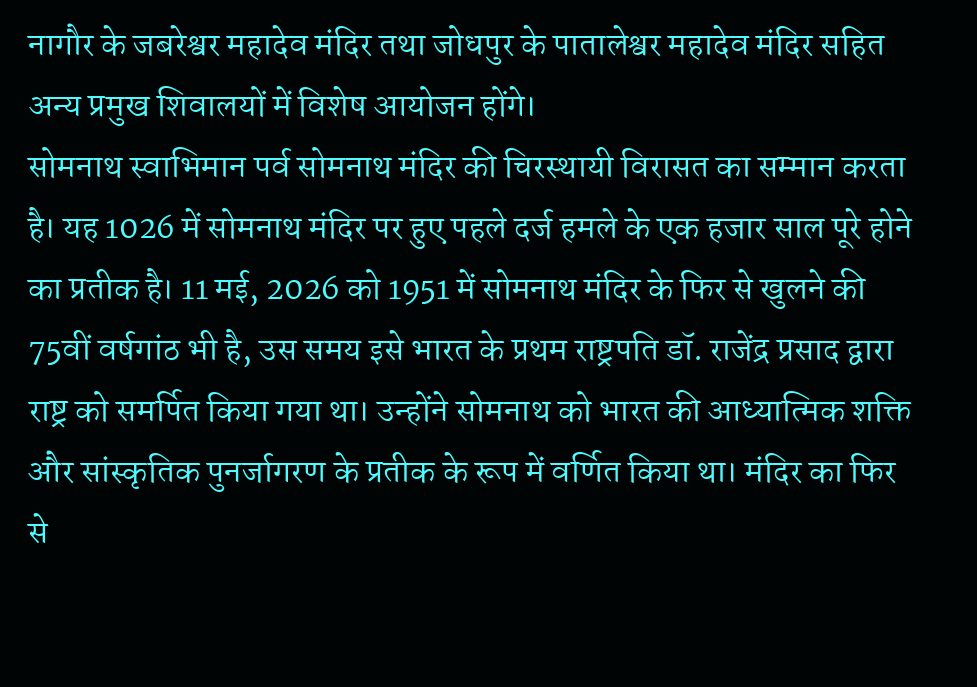नागौर के जबरेश्वर महादेव मंदिर तथा जोधपुर के पातालेश्वर महादेव मंदिर सहित अन्य प्रमुख शिवालयों में विशेष आयोजन होंगे।
सोमनाथ स्वाभिमान पर्व सोमनाथ मंदिर की चिरस्थायी विरासत का सम्मान करता है। यह 1026 में सोमनाथ मंदिर पर हुए पहले दर्ज हमले के एक हजार साल पूरे होने का प्रतीक है। 11 मई, 2026 को 1951 में सोमनाथ मंदिर के फिर से खुलने की 75वीं वर्षगांठ भी है, उस समय इसे भारत के प्रथम राष्ट्रपति डॉ. राजेंद्र प्रसाद द्वारा राष्ट्र को समर्पित किया गया था। उन्होंने सोमनाथ को भारत की आध्यात्मिक शक्ति और सांस्कृतिक पुनर्जागरण के प्रतीक के रूप में वर्णित किया था। मंदिर का फिर से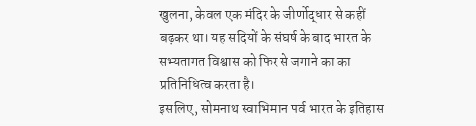खुलना, केवल एक मंदिर के जीर्णोद्धार से कहीं बढ़कर था। यह सदियों के संघर्ष के बाद भारत के सभ्यतागत विश्वास को फिर से जगाने का का प्रतिनिधित्व करता है।
इसलिए, सोमनाथ स्वाभिमान पर्व भारत के इतिहास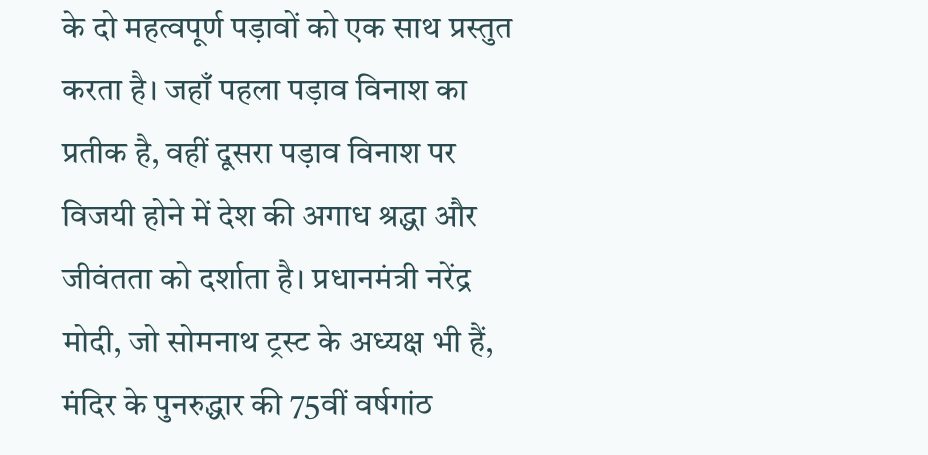के दो महत्वपूर्ण पड़ावों को एक साथ प्रस्तुत करता है। जहाँ पहला पड़ाव विनाश का प्रतीक है, वहीं दूसरा पड़ाव विनाश पर विजयी होने में देश की अगाध श्रद्धा और जीवंतता को दर्शाता है। प्रधानमंत्री नरेंद्र मोदी, जो सोमनाथ ट्रस्ट के अध्यक्ष भी हैं, मंदिर के पुनरुद्धार की 75वीं वर्षगांठ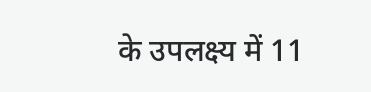के उपलक्ष्य में 11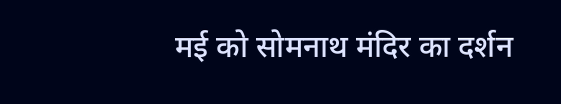मई को सोमनाथ मंदिर का दर्शन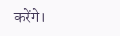करेंगे।